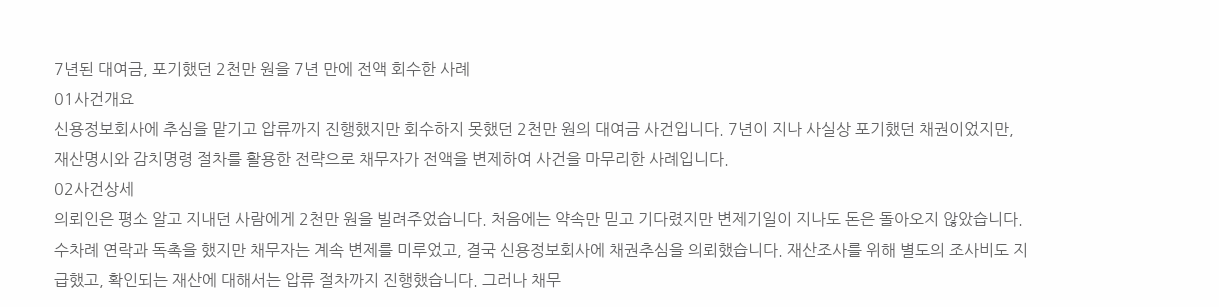7년된 대여금, 포기했던 2천만 원을 7년 만에 전액 회수한 사례
01사건개요
신용정보회사에 추심을 맡기고 압류까지 진행했지만 회수하지 못했던 2천만 원의 대여금 사건입니다. 7년이 지나 사실상 포기했던 채권이었지만, 재산명시와 감치명령 절차를 활용한 전략으로 채무자가 전액을 변제하여 사건을 마무리한 사례입니다.
02사건상세
의뢰인은 평소 알고 지내던 사람에게 2천만 원을 빌려주었습니다. 처음에는 약속만 믿고 기다렸지만 변제기일이 지나도 돈은 돌아오지 않았습니다. 수차례 연락과 독촉을 했지만 채무자는 계속 변제를 미루었고, 결국 신용정보회사에 채권추심을 의뢰했습니다. 재산조사를 위해 별도의 조사비도 지급했고, 확인되는 재산에 대해서는 압류 절차까지 진행했습니다. 그러나 채무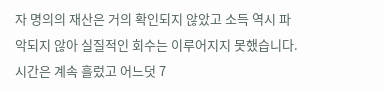자 명의의 재산은 거의 확인되지 않았고 소득 역시 파악되지 않아 실질적인 회수는 이루어지지 못했습니다. 시간은 계속 흘렀고 어느덧 7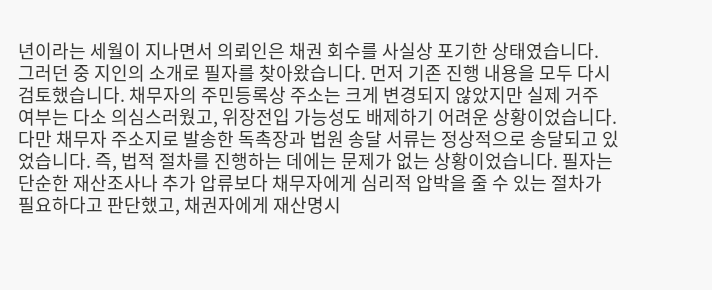년이라는 세월이 지나면서 의뢰인은 채권 회수를 사실상 포기한 상태였습니다. 그러던 중 지인의 소개로 필자를 찾아왔습니다. 먼저 기존 진행 내용을 모두 다시 검토했습니다. 채무자의 주민등록상 주소는 크게 변경되지 않았지만 실제 거주 여부는 다소 의심스러웠고, 위장전입 가능성도 배제하기 어려운 상황이었습니다. 다만 채무자 주소지로 발송한 독촉장과 법원 송달 서류는 정상적으로 송달되고 있었습니다. 즉, 법적 절차를 진행하는 데에는 문제가 없는 상황이었습니다. 필자는 단순한 재산조사나 추가 압류보다 채무자에게 심리적 압박을 줄 수 있는 절차가 필요하다고 판단했고, 채권자에게 재산명시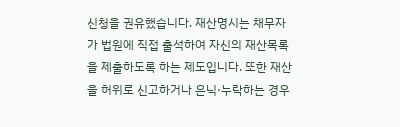신청을 권유했습니다. 재산명시는 채무자가 법원에 직접 출석하여 자신의 재산목록을 제출하도록 하는 제도입니다. 또한 재산을 허위로 신고하거나 은닉·누락하는 경우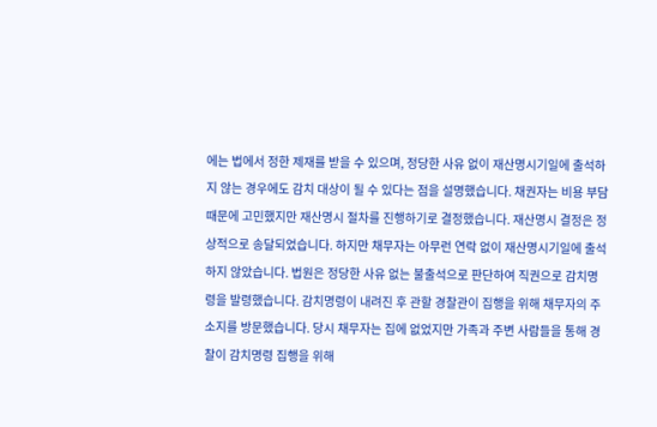에는 법에서 정한 제재를 받을 수 있으며, 정당한 사유 없이 재산명시기일에 출석하지 않는 경우에도 감치 대상이 될 수 있다는 점을 설명했습니다. 채권자는 비용 부담 때문에 고민했지만 재산명시 절차를 진행하기로 결정했습니다. 재산명시 결정은 정상적으로 송달되었습니다. 하지만 채무자는 아무런 연락 없이 재산명시기일에 출석하지 않았습니다. 법원은 정당한 사유 없는 불출석으로 판단하여 직권으로 감치명령을 발령했습니다. 감치명령이 내려진 후 관할 경찰관이 집행을 위해 채무자의 주소지를 방문했습니다. 당시 채무자는 집에 없었지만 가족과 주변 사람들을 통해 경찰이 감치명령 집행을 위해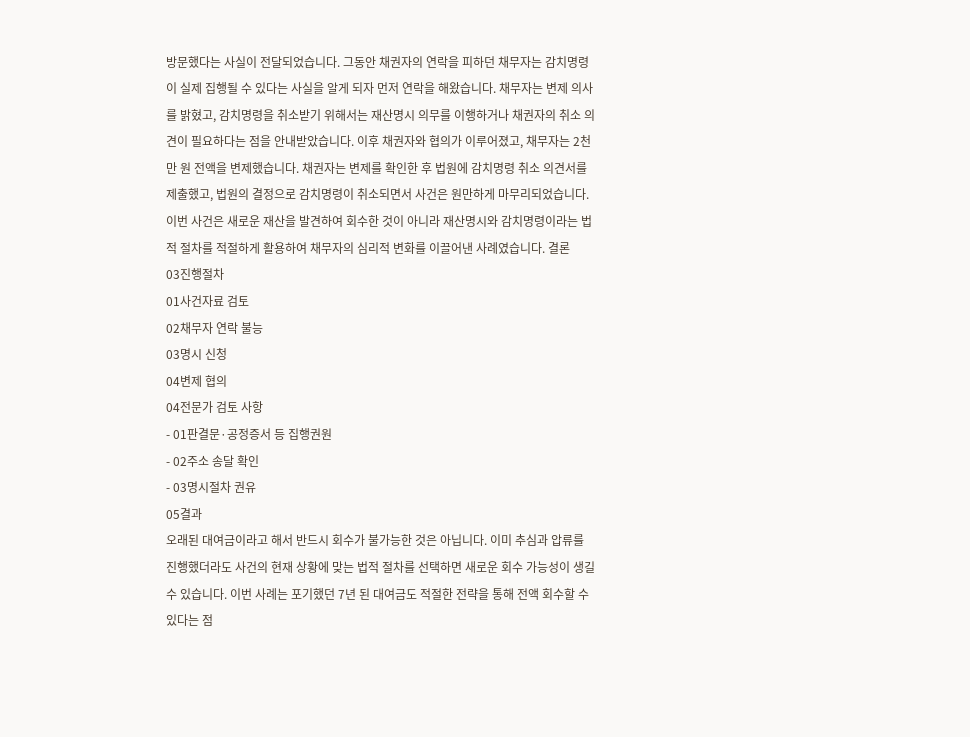방문했다는 사실이 전달되었습니다. 그동안 채권자의 연락을 피하던 채무자는 감치명령이 실제 집행될 수 있다는 사실을 알게 되자 먼저 연락을 해왔습니다. 채무자는 변제 의사를 밝혔고, 감치명령을 취소받기 위해서는 재산명시 의무를 이행하거나 채권자의 취소 의견이 필요하다는 점을 안내받았습니다. 이후 채권자와 협의가 이루어졌고, 채무자는 2천만 원 전액을 변제했습니다. 채권자는 변제를 확인한 후 법원에 감치명령 취소 의견서를 제출했고, 법원의 결정으로 감치명령이 취소되면서 사건은 원만하게 마무리되었습니다. 이번 사건은 새로운 재산을 발견하여 회수한 것이 아니라 재산명시와 감치명령이라는 법적 절차를 적절하게 활용하여 채무자의 심리적 변화를 이끌어낸 사례였습니다. 결론
03진행절차
01사건자료 검토
02채무자 연락 불능
03명시 신청
04변제 협의
04전문가 검토 사항
- 01판결문·공정증서 등 집행권원
- 02주소 송달 확인
- 03명시절차 권유
05결과
오래된 대여금이라고 해서 반드시 회수가 불가능한 것은 아닙니다. 이미 추심과 압류를 진행했더라도 사건의 현재 상황에 맞는 법적 절차를 선택하면 새로운 회수 가능성이 생길 수 있습니다. 이번 사례는 포기했던 7년 된 대여금도 적절한 전략을 통해 전액 회수할 수 있다는 점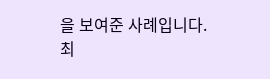을 보여준 사례입니다.
최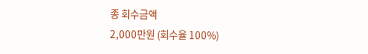종 회수금액
2,000만원 (회수율 100%)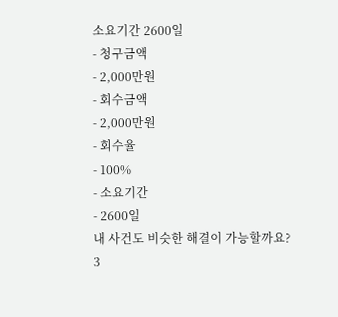소요기간 2600일
- 청구금액
- 2,000만원
- 회수금액
- 2,000만원
- 회수율
- 100%
- 소요기간
- 2600일
내 사건도 비슷한 해결이 가능할까요?
3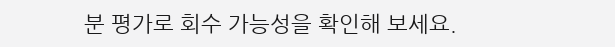분 평가로 회수 가능성을 확인해 보세요.